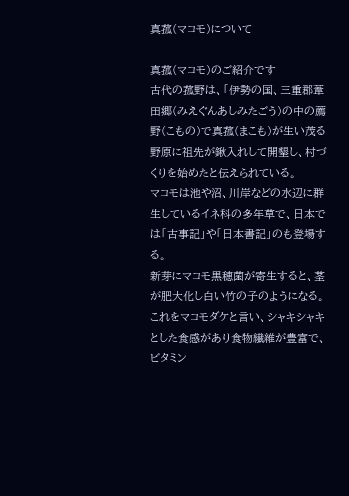真菰(マコモ)について

真菰(マコモ)のご紹介です
古代の菰野は、「伊勢の国、三重郡葦田郷(みえぐんあしみたごう)の中の薦野(こもの)で真菰(まこも)が生い茂る野原に祖先が鍬入れして開墾し、村づくりを始めたと伝えられている。
マコモは池や沼、川岸などの水辺に群生しているイネ科の多年草で、日本では「古事記」や「日本書記」のも登場する。
新芽にマコモ黒穂菌が寄生すると、茎が肥大化し白い竹の子のようになる。これをマコモダケと言い、シャキシャキとした食感があり食物繊維が豊富で、ビタミン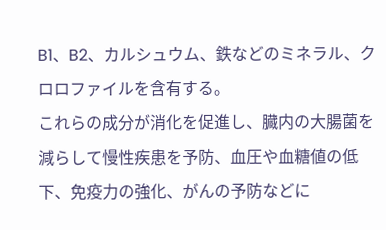B1、B2、カルシュウム、鉄などのミネラル、クロロファイルを含有する。
これらの成分が消化を促進し、臓内の大腸菌を減らして慢性疾患を予防、血圧や血糖値の低下、免疫力の強化、がんの予防などに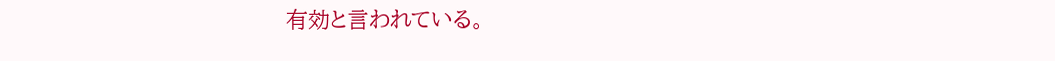有効と言われている。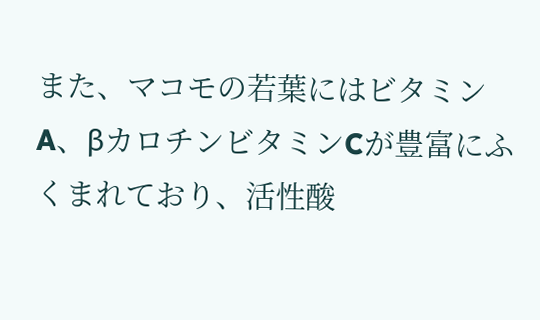また、マコモの若葉にはビタミンA、βカロチンビタミンCが豊富にふくまれており、活性酸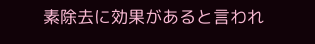素除去に効果があると言われ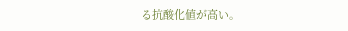る抗酸化値が高い。